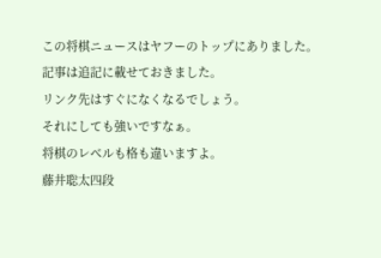この将棋ニュースはヤフーのトップにありました。
記事は追記に載せておきました。
リンク先はすぐになくなるでしょう。
それにしても強いですなぁ。
将棋のレベルも格も違いますよ。
藤井聡太四段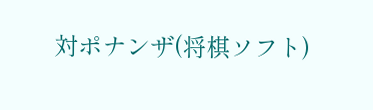対ポナンザ(将棋ソフト)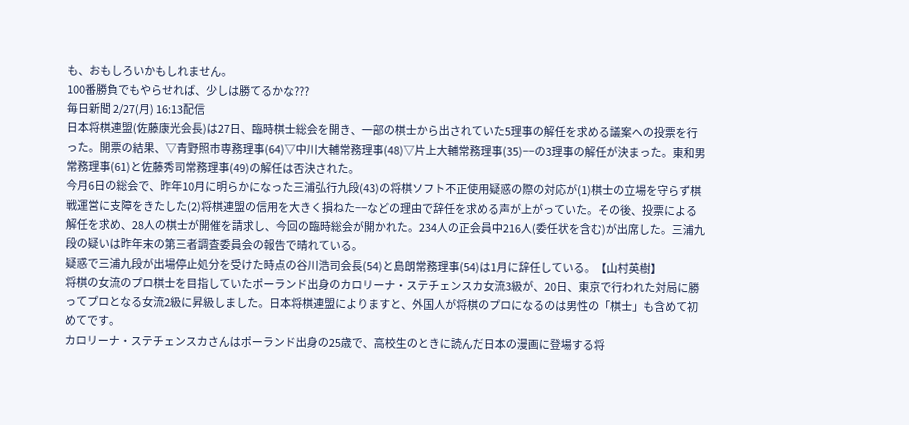も、おもしろいかもしれません。
100番勝負でもやらせれば、少しは勝てるかな???
毎日新聞 2/27(月) 16:13配信
日本将棋連盟(佐藤康光会長)は27日、臨時棋士総会を開き、一部の棋士から出されていた5理事の解任を求める議案への投票を行った。開票の結果、▽青野照市専務理事(64)▽中川大輔常務理事(48)▽片上大輔常務理事(35)−−の3理事の解任が決まった。東和男常務理事(61)と佐藤秀司常務理事(49)の解任は否決された。
今月6日の総会で、昨年10月に明らかになった三浦弘行九段(43)の将棋ソフト不正使用疑惑の際の対応が(1)棋士の立場を守らず棋戦運営に支障をきたした(2)将棋連盟の信用を大きく損ねた−−などの理由で辞任を求める声が上がっていた。その後、投票による解任を求め、28人の棋士が開催を請求し、今回の臨時総会が開かれた。234人の正会員中216人(委任状を含む)が出席した。三浦九段の疑いは昨年末の第三者調査委員会の報告で晴れている。
疑惑で三浦九段が出場停止処分を受けた時点の谷川浩司会長(54)と島朗常務理事(54)は1月に辞任している。【山村英樹】
将棋の女流のプロ棋士を目指していたポーランド出身のカロリーナ・ステチェンスカ女流3級が、20日、東京で行われた対局に勝ってプロとなる女流2級に昇級しました。日本将棋連盟によりますと、外国人が将棋のプロになるのは男性の「棋士」も含めて初めてです。
カロリーナ・ステチェンスカさんはポーランド出身の25歳で、高校生のときに読んだ日本の漫画に登場する将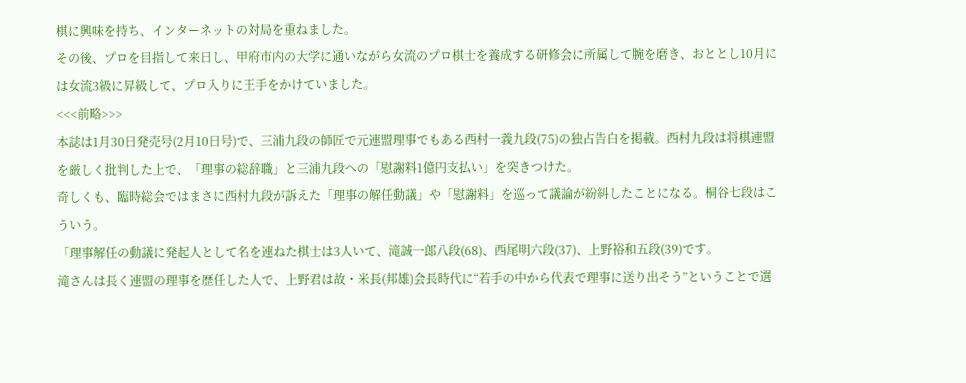棋に興味を持ち、インターネットの対局を重ねました。
その後、プロを目指して来日し、甲府市内の大学に通いながら女流のプロ棋士を養成する研修会に所属して腕を磨き、おととし10月には女流3級に昇級して、プロ入りに王手をかけていました。
<<<前略>>>
本誌は1月30日発売号(2月10日号)で、三浦九段の師匠で元連盟理事でもある西村一義九段(75)の独占告白を掲載。西村九段は将棋連盟を厳しく批判した上で、「理事の総辞職」と三浦九段への「慰謝料1億円支払い」を突きつけた。
奇しくも、臨時総会ではまさに西村九段が訴えた「理事の解任動議」や「慰謝料」を巡って議論が紛糾したことになる。桐谷七段はこういう。
「理事解任の動議に発起人として名を連ねた棋士は3人いて、滝誠一郎八段(68)、西尾明六段(37)、上野裕和五段(39)です。
滝さんは長く連盟の理事を歴任した人で、上野君は故・米長(邦雄)会長時代に“若手の中から代表で理事に送り出そう”ということで選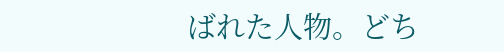ばれた人物。どち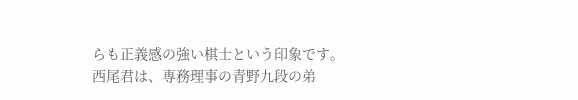らも正義感の強い棋士という印象です。西尾君は、専務理事の青野九段の弟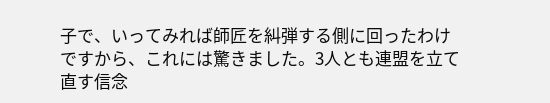子で、いってみれば師匠を糾弾する側に回ったわけですから、これには驚きました。3人とも連盟を立て直す信念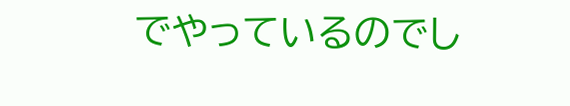でやっているのでし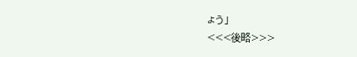ょう」
<<<後略>>>